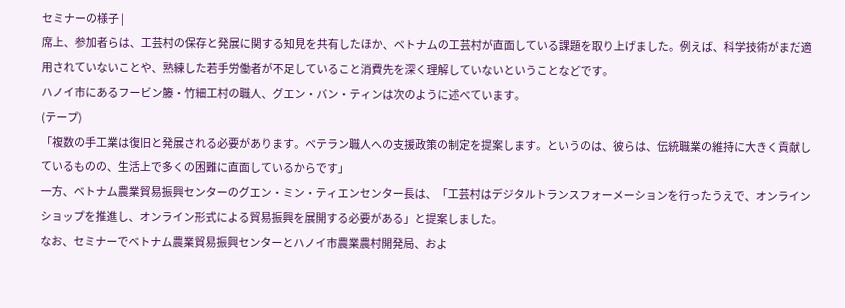セミナーの様子 |
席上、参加者らは、工芸村の保存と発展に関する知見を共有したほか、ベトナムの工芸村が直面している課題を取り上げました。例えば、科学技術がまだ適用されていないことや、熟練した若手労働者が不足していること消費先を深く理解していないということなどです。
ハノイ市にあるフービン籐・竹細工村の職人、グエン・バン・ティンは次のように述べています。
(テープ)
「複数の手工業は復旧と発展される必要があります。ベテラン職人への支援政策の制定を提案します。というのは、彼らは、伝統職業の維持に大きく貢献しているものの、生活上で多くの困難に直面しているからです」
一方、ベトナム農業貿易振興センターのグエン・ミン・ティエンセンター長は、「工芸村はデジタルトランスフォーメーションを行ったうえで、オンラインショップを推進し、オンライン形式による貿易振興を展開する必要がある」と提案しました。
なお、セミナーでベトナム農業貿易振興センターとハノイ市農業農村開発局、およ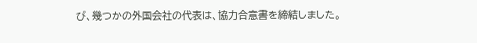び、幾つかの外国会社の代表は、協力合意書を締結しました。